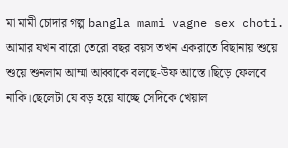মা মামী চোদার গল্প bangla mami vagne sex choti. আমার যখন বারো তেরো বছর বয়স তখন একরাতে বিছানায় শুয়ে শুয়ে শুনলাম আম্মা আব্বাকে বলছে-উফ আস্তে।ছিড়ে ফেলবে নাকি।ছেলেটা যে বড় হয়ে যাচ্ছে সেদিকে খেয়াল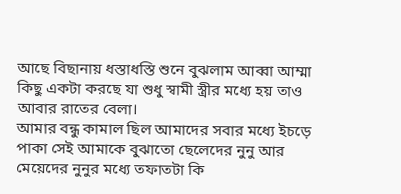আছে বিছানায় ধস্তাধস্তি শুনে বুঝলাম আব্বা আম্মা কিছু একটা করছে যা শুধু স্বামী স্ত্রীর মধ্যে হয় তাও আবার রাতের বেলা।
আমার বন্ধু কামাল ছিল আমাদের সবার মধ্যে ইচড়ে পাকা সেই আমাকে বুঝাতো ছেলেদের নুনু আর মেয়েদের নুনুর মধ্যে তফাতটা কি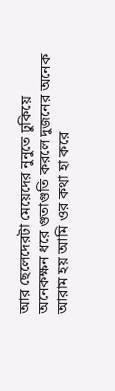আর ছেলেদেরটা মেয়েদের নুনুতে ঢুকিয়ে অনেকক্ষন ধরে গুতাগুতি করলে দুজনের অনেক আরাম হয় আমি ওর কথা হা করে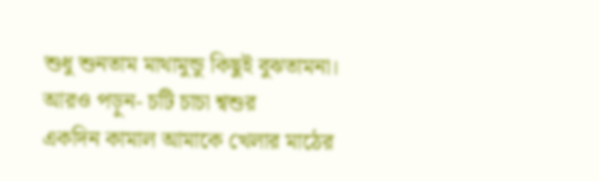শুধু শুনতাম মাথামুন্ডু কিছুই বুঝতামনা।
আরও পড়ুন- চটি চাচা শ্বশুর
একদিন কামাল আমাকে খেলার মাঠের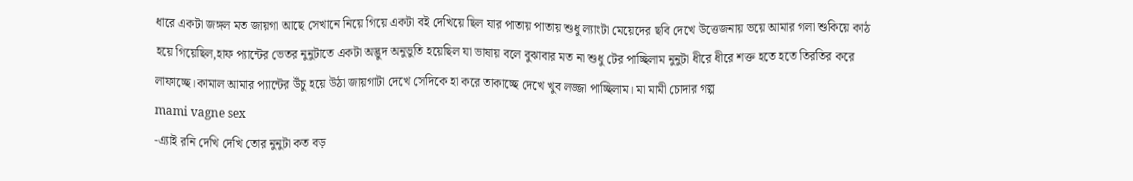ধারে একটা জঙ্গল মত জায়গা আছে সেখানে নিয়ে গিয়ে একটা বই দেখিয়ে ছিল যার পাতায় পাতায় শুধু ল্যাংটা মেয়েদের ছবি দেখে উত্তেজনায় ভয়ে আমার গলা শুকিয়ে কাঠ হয়ে গিয়েছিল,হাফ প্যান্টের ভেতর নুনুটাতে একটা অদ্ভুদ অনুভুতি হয়েছিল যা ভাষায় বলে বুঝাবার মত না শুধু টের পাচ্ছিলাম নুনুটা ধীরে ধীরে শক্ত হতে হতে তিরতির করে লাফাচ্ছে।কামাল আমার প্যান্টের উঁচু হয়ে উঠা জায়গাটা দেখে সেদিকে হা করে তাকাচ্ছে দেখে খুব লজ্জা পাচ্ছিলাম। মা মামী চোদার গল্প
mami vagne sex
-এ্যাই রনি দেখি দেখি তোর নুনুটা কত বড়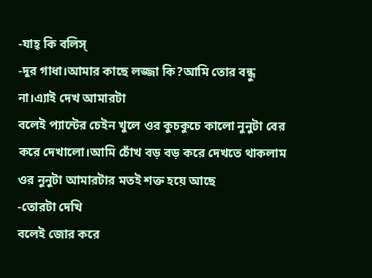-যাহ্ কি বলিস্
-দুর গাধা।আমার কাছে লজ্জা কি?আমি তোর বন্ধু না।এ্যাই দেখ আমারটা
বলেই প্যান্টের চেইন খুলে ওর কুচকুচে কালো নুনুটা বের করে দেখালো।আমি চোঁখ বড় বড় করে দেখতে থাকলাম ওর নুনুটা আমারটার মতই শক্ত হয়ে আছে
-তোরটা দেখি
বলেই জোর করে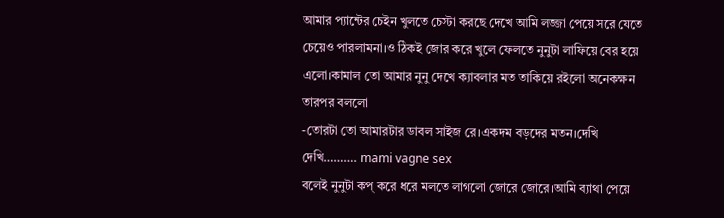আমার প্যান্টের চেইন খুলতে চেস্টা করছে দেখে আমি লজ্জা পেয়ে সরে যেতে চেয়েও পারলামনা।ও ঠিকই জোর করে খুলে ফেলতে নুনুটা লাফিয়ে বের হয়ে এলো।কামাল তো আমার নুনু দেখে ক্যাবলার মত তাকিয়ে রইলো অনেকক্ষন তারপর বললো
-তোরটা তো আমারটার ডাবল সাইজ রে।একদম বড়দের মতন।দেখি দেখি………. mami vagne sex
বলেই নুনুটা কপ্ করে ধরে মলতে লাগলো জোরে জোরে।আমি ব্যাথা পেয়ে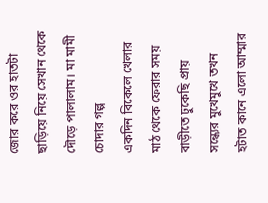জোর করে ওর হাতটা ছাড়িয়ে নিয়ে সেখান থেকে দৌড়ে পালালাম। মা মামী চোদার গল্প
একদিন বিকেলে খেলার মাঠ থেকে ফেরার সময় বাড়ীতে ঢুকেছি প্রায় সন্ধ্যের মুখেমুখে তখন হটাত কানে এলো আম্মার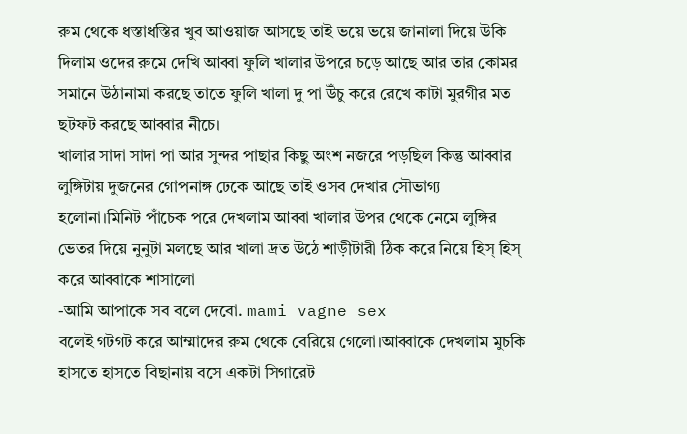রুম থেকে ধস্তাধস্তির খুব আওয়াজ আসছে তাই ভয়ে ভয়ে জানালা দিয়ে উকি দিলাম ওদের রুমে দেখি আব্বা ফুলি খালার উপরে চড়ে আছে আর তার কোমর সমানে উঠানামা করছে তাতে ফুলি খালা দু পা উঁচু করে রেখে কাটা মুরগীর মত ছটফট করছে আব্বার নীচে।
খালার সাদা সাদা পা আর সুন্দর পাছার কিছু অংশ নজরে পড়ছিল কিন্তু আব্বার লুঙ্গিটায় দুজনের গোপনাঙ্গ ঢেকে আছে তাই ওসব দেখার সৌভাগ্য হলোনা।মিনিট পাঁচেক পরে দেখলাম আব্বা খালার উপর থেকে নেমে লুঙ্গির ভেতর দিয়ে নুনুটা মলছে আর খালা দ্রত উঠে শাড়ীটারী ঠিক করে নিয়ে হিস্ হিস্ করে আব্বাকে শাসালো
-আমি আপাকে সব বলে দেবো. mami vagne sex
বলেই গটগট করে আম্মাদের রুম থেকে বেরিয়ে গেলো।আব্বাকে দেখলাম মুচকি হাসতে হাসতে বিছানায় বসে একটা সিগারেট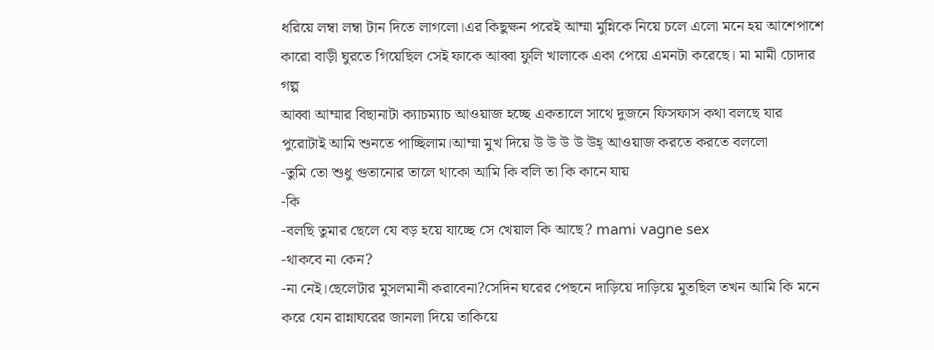ধরিয়ে লম্বা লম্বা টান দিতে লাগলো।এর কিছুক্ষন পরেই আম্মা মুন্নিকে নিয়ে চলে এলো মনে হয় আশেপাশে কারো বাড়ী ঘুরতে গিয়েছিল সেই ফাকে আব্বা ফুলি খালাকে একা পেয়ে এমনটা করেছে। মা মামী চোদার গল্প
আব্বা আম্মার বিছানাটা ক্যাচম্যাচ আওয়াজ হচ্ছে একতালে সাথে দুজনে ফিসফাস কথা বলছে যার পুরোটাই আমি শুনতে পাচ্ছিলাম।আম্মা মুখ দিয়ে উ উ উ উ উহ্ আওয়াজ করতে করতে বললো
-তুমি তো শুধু গুতানোর তালে থাকো আমি কি বলি তা কি কানে যায়
-কি
-বলছি তুমার ছেলে যে বড় হয়ে যাচ্ছে সে খেয়াল কি আছে? mami vagne sex
-থাকবে না কেন?
-না নেই।ছেলেটার মুসলমানী করাবেনা?সেদিন ঘরের পেছনে দাড়িয়ে দাড়িয়ে মুতছিল তখন আমি কি মনে করে যেন রান্নাঘরের জানলা দিয়ে তাকিয়ে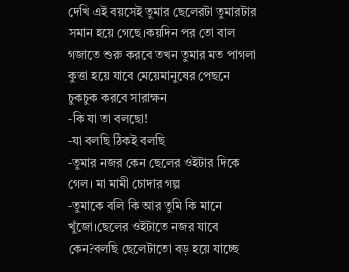দেখি এই বয়সেই তুমার ছেলেরটা তুমারটার সমান হয়ে গেছে।কয়দিন পর তো বাল গজাতে শুরু করবে তখন তুমার মত পাগলা কুত্তা হয়ে যাবে মেয়েমানুষের পেছনে চুকচুক করবে সারাক্ষন
-কি যা তা বলছো!
-যা বলছি ঠিকই বলছি
-তুমার নজর কেন ছেলের ওইটার দিকে গেল। মা মামী চোদার গল্প
-তুমাকে বলি কি আর তুমি কি মানে খুঁজো।ছেলের ওইটাতে নজর যাবে কেন?বলছি ছেলেটাতো বড় হয়ে যাচ্ছে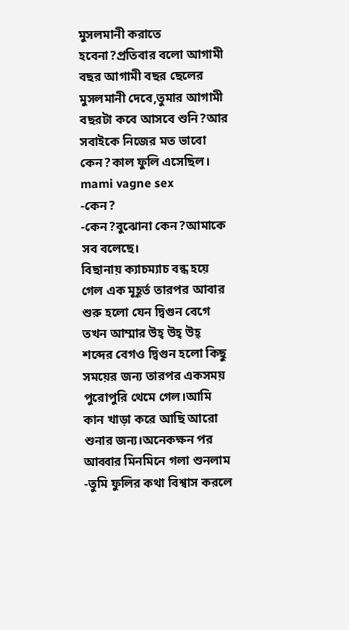মুসলমানী করাতে হবেনা?প্রতিবার বলো আগামী বছর আগামী বছর ছেলের মুসলমানী দেবে,তুমার আগামী বছরটা কবে আসবে শুনি?আর সবাইকে নিজের মত ভাবো কেন?কাল ফুলি এসেছিল। mami vagne sex
-কেন?
-কেন?বুঝোনা কেন?আমাকে সব বলেছে।
বিছানায় ক্যাচম্যাচ বন্ধ হয়ে গেল এক মূহূর্ত তারপর আবার শুরু হলো যেন দ্বিগুন বেগে তখন আম্মার উহ্ উহ্ উহ্ শব্দের বেগও দ্বিগুন হলো কিছু সময়ের জন্য তারপর একসময় পুরোপুরি থেমে গেল।আমি কান খাড়া করে আছি আরো শুনার জন্য।অনেকক্ষন পর আব্বার মিনমিনে গলা শুনলাম
-তুমি ফুলির কথা বিশ্বাস করলে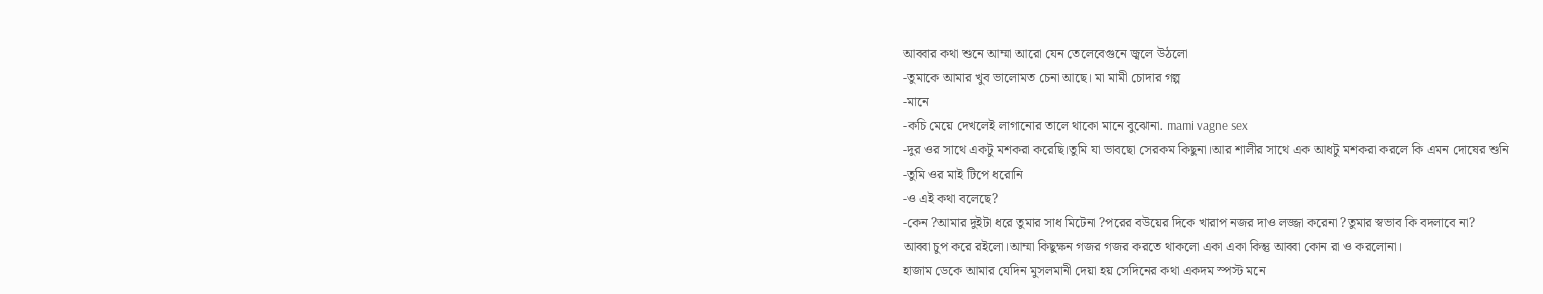আব্বার কথা শুনে আম্মা আরো যেন তেলেবেগুনে জ্বলে উঠলো
-তুমাকে আমার খুব ভালোমত চেনা আছে। মা মামী চোদার গল্প
-মানে
-কচি মেয়ে দেখলেই লাগানোর তালে থাকো মানে বুঝোনা. mami vagne sex
-দুর ওর সাথে একটু মশকরা করেছি।তুমি যা ভাবছো সেরকম কিছুনা।আর শালীর সাথে এক আধটু মশকরা করলে কি এমন দোষের শুনি
-তুমি ওর মাই টিপে ধরোনি
-ও এই কথা বলেছে?
-কেন ?আমার দুইটা ধরে তুমার সাধ মিটেনা ?পরের বউয়ের দিকে খারাপ নজর দাও লজ্জা করেনা ?তুমার স্বভাব কি বদলাবে না?
আব্বা চুপ করে রইলো।আম্মা কিছুক্ষন গজর গজর করতে থাকলো একা একা কিন্তু আব্বা কোন রা ও করলোনা।
হাজাম ডেকে আমার যেদিন মুসলমানী দেয়া হয় সেদিনের কথা একদম স্পস্ট মনে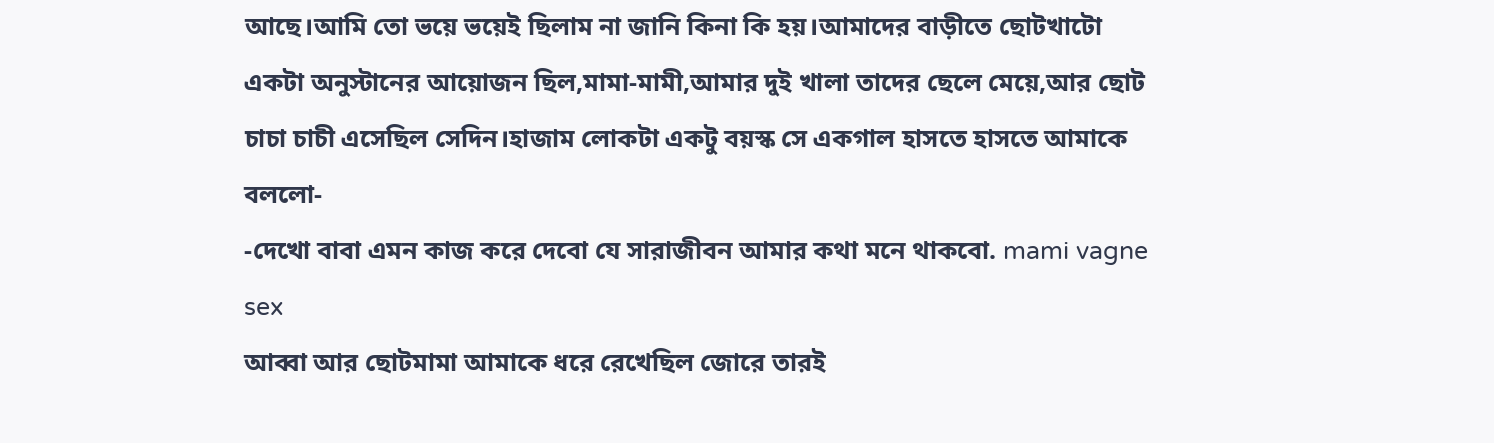আছে।আমি তো ভয়ে ভয়েই ছিলাম না জানি কিনা কি হয়।আমাদের বাড়ীতে ছোটখাটো একটা অনুস্টানের আয়োজন ছিল,মামা-মামী,আমার দুই খালা তাদের ছেলে মেয়ে,আর ছোট চাচা চাচী এসেছিল সেদিন।হাজাম লোকটা একটু বয়স্ক সে একগাল হাসতে হাসতে আমাকে বললো-
-দেখো বাবা এমন কাজ করে দেবো যে সারাজীবন আমার কথা মনে থাকবো. mami vagne sex
আব্বা আর ছোটমামা আমাকে ধরে রেখেছিল জোরে তারই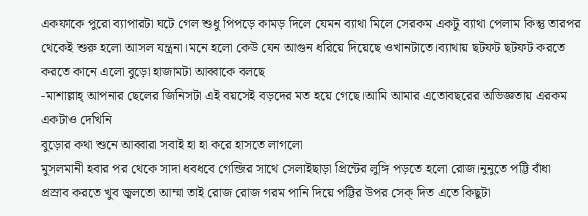একফাকে পুরো ব্যাপারটা ঘটে গেল শুধু পিপড়ে কামড় দিলে যেমন ব্যাথা মিলে সেরকম একটু ব্যাথা পেলাম কিন্তু তারপর থেকেই শুরু হলো আসল যন্ত্রনা।মনে হলো কেউ যেন আগুন ধরিয়ে দিয়েছে ওখানটাতে।ব্যাথায় ছটফট ছটফট করতে করতে কানে এলো বুড়ো হাজামটা আব্বাকে বলছে
-মাশাল্লাহ্ আপনার ছেলের জিনিসটা এই বয়সেই বড়দের মত হয়ে গেছে।আমি আমার এতোবছরের অভিজ্ঞতায় এরকম একটাও দেখিনি
বুড়োর কথা শুনে আব্বারা সবাই হা হা করে হাসতে লাগলো
মুসলমানী হবার পর থেকে সাদা ধবধবে গেন্জির সাথে সেলাইছাড়া প্রিন্টের লুঙ্গি পড়তে হলো রোজ।নুনুতে পট্টি বাঁধা প্রস্রাব করতে খুব জ্বলতো আম্মা তাই রোজ রোজ গরম পানি দিয়ে পট্টির উপর সেক্ দিত এতে কিছুটা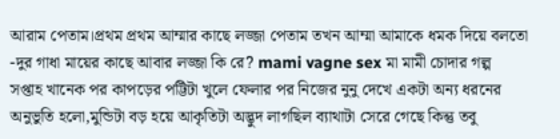আরাম পেতাম।প্রথম প্রথম আম্মার কাছে লজ্জা পেতাম তখন আম্মা আমাকে ধমক দিয়ে বলতো
-দুর গাধা মায়ের কাছে আবার লজ্জা কি রে? mami vagne sex মা মামী চোদার গল্প
সপ্তাহ খানেক পর কাপড়ের পট্টিটা খুলে ফেলার পর নিজের নুনু দেখে একটা অন্য ধরনের অনুভুতি হলো,মুন্ডিটা বড় হয়ে আকৃতিটা অদ্ভুদ লাগছিল ব্যাথাটা সেরে গেছে কিন্তু তবু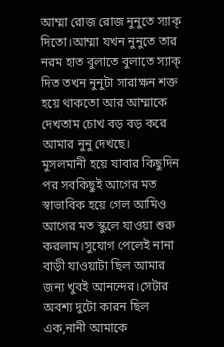আম্মা রোজ রোজ নুনুতে স্যাক্ দিতো।আম্মা যখন নুনুতে তার নরম হাত বুলাতে বুলাতে স্যাক্ দিত তখন নুনুটা সারাক্ষন শক্ত হয়ে থাকতো আর আম্মাকে দেখতাম চোখ বড় বড় করে আমার নুনু দেখছে।
মুসলমানী হয়ে যাবার কিছুদিন পর সবকিছুই আগের মত স্বাভাবিক হয়ে গেল আমিও আগের মত স্কুলে যাওয়া শুরু করলাম।সুযোগ পেলেই নানা বাড়ী যাওয়াটা ছিল আমার জন্য খুবই আনন্দের।সেটার অবশ্য দুটো কারন ছিল এক,নানী আমাকে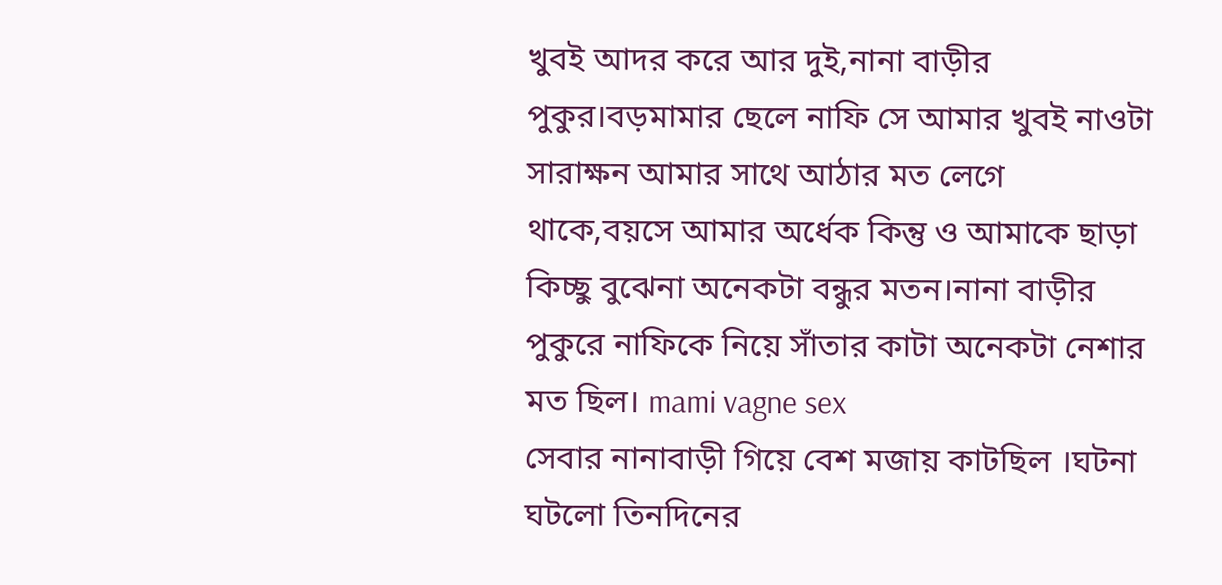খুবই আদর করে আর দুই,নানা বাড়ীর পুকুর।বড়মামার ছেলে নাফি সে আমার খুবই নাওটা সারাক্ষন আমার সাথে আঠার মত লেগে থাকে,বয়সে আমার অর্ধেক কিন্তু ও আমাকে ছাড়া কিচ্ছু বুঝেনা অনেকটা বন্ধুর মতন।নানা বাড়ীর পুকুরে নাফিকে নিয়ে সাঁতার কাটা অনেকটা নেশার মত ছিল। mami vagne sex
সেবার নানাবাড়ী গিয়ে বেশ মজায় কাটছিল ।ঘটনা ঘটলো তিনদিনের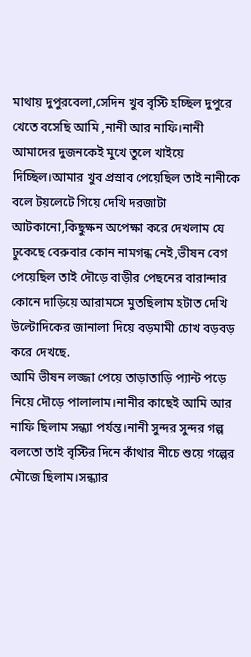মাথায় দুপুরবেলা,সেদিন খুব বৃস্টি হচ্ছিল দুপুরে খেতে বসেছি আমি ,নানী আর নাফি।নানী আমাদের দুজনকেই মুখে তুলে খাইয়ে দিচ্ছিল।আমার খুব প্রস্রাব পেয়েছিল তাই নানীকে বলে টয়লেটে গিয়ে দেখি দরজাটা আটকানো,কিছুক্ষন অপেক্ষা করে দেখলাম যে ঢুকেছে বেরুবার কোন নামগন্ধ নেই,ভীষন বেগ পেয়েছিল তাই দৌড়ে বাড়ীর পেছনের বারান্দার কোনে দাড়িয়ে আরামসে মুতছিলাম হটাত দেখি উল্টোদিকের জানালা দিয়ে বড়মামী চোখ বড়বড় করে দেখছে.
আমি ভীষন লজ্জা পেয়ে তাড়াতাড়ি প্যান্ট পড়ে নিয়ে দৌড়ে পালালাম।নানীর কাছেই আমি আর নাফি ছিলাম সন্ধ্যা পর্যন্ত।নানী সুন্দর সুন্দর গল্প বলতো তাই বৃস্টির দিনে কাঁথার নীচে শুয়ে গল্পের মৌজে ছিলাম।সন্ধ্যার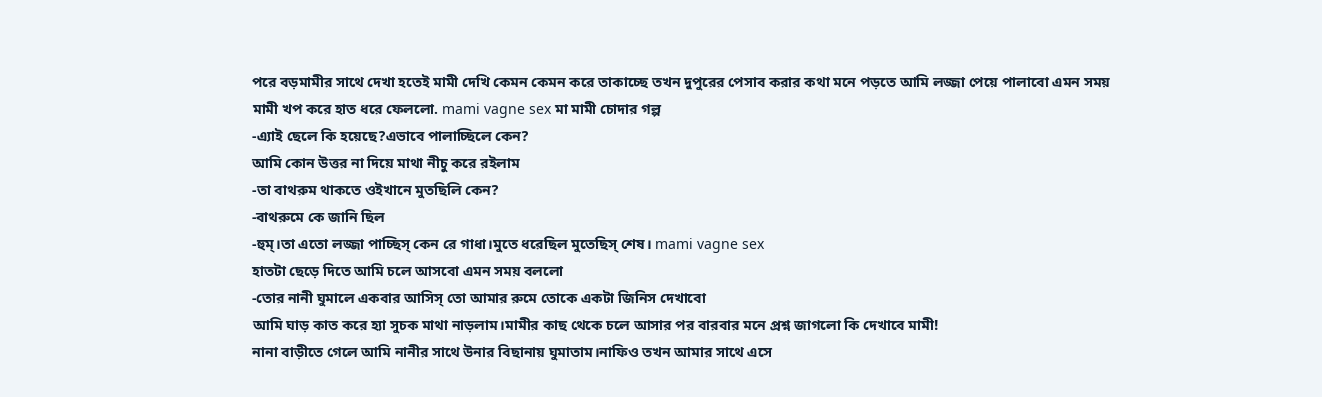পরে বড়মামীর সাথে দেখা হতেই মামী দেখি কেমন কেমন করে তাকাচ্ছে তখন দুপুরের পেসাব করার কথা মনে পড়তে আমি লজ্জা পেয়ে পালাবো এমন সময় মামী খপ করে হাত ধরে ফেললো. mami vagne sex মা মামী চোদার গল্প
-এ্যাই ছেলে কি হয়েছে?এভাবে পালাচ্ছিলে কেন?
আমি কোন উত্তর না দিয়ে মাথা নীচু করে রইলাম
-তা বাথরুম থাকতে ওইখানে মুতছিলি কেন?
-বাথরুমে কে জানি ছিল
-হুম্।তা এতো লজ্জা পাচ্ছিস্ কেন রে গাধা।মুতে ধরেছিল মুতেছিস্ শেষ। mami vagne sex
হাতটা ছেড়ে দিতে আমি চলে আসবো এমন সময় বললো
-তোর নানী ঘুমালে একবার আসিস্ তো আমার রুমে তোকে একটা জিনিস দেখাবো
আমি ঘাড় কাত করে হ্যা সুচক মাথা নাড়লাম।মামীর কাছ থেকে চলে আসার পর বারবার মনে প্রশ্ন জাগলো কি দেখাবে মামী!
নানা বাড়ীতে গেলে আমি নানীর সাথে উনার বিছানায় ঘুমাতাম।নাফিও তখন আমার সাথে এসে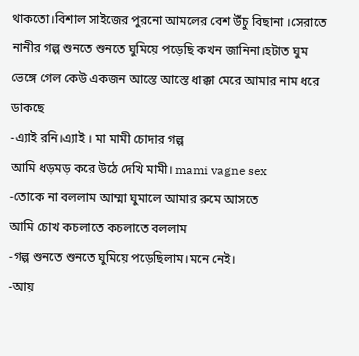থাকতো।বিশাল সাইজের পুরনো আমলের বেশ উঁচু বিছানা ।সেরাতে নানীর গল্প শুনতে শুনতে ঘুমিয়ে পড়েছি কখন জানিনা।হটাত ঘুম ভেঙ্গে গেল কেউ একজন আস্তে আস্তে ধাক্কা মেরে আমার নাম ধরে ডাকছে
-এ্যাই রনি।এ্যাই । মা মামী চোদার গল্প
আমি ধড়মড় করে উঠে দেখি মামী। mami vagne sex
-তোকে না বললাম আম্মা ঘুমালে আমার রুমে আসতে
আমি চোখ কচলাতে কচলাতে বললাম
-গল্প শুনতে শুনতে ঘুমিয়ে পড়েছিলাম।মনে নেই।
-আয়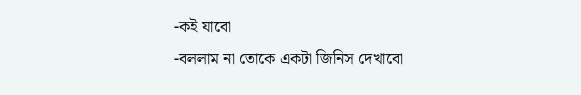-কই যাবো
-বললাম না তোকে একটা জিনিস দেখাবো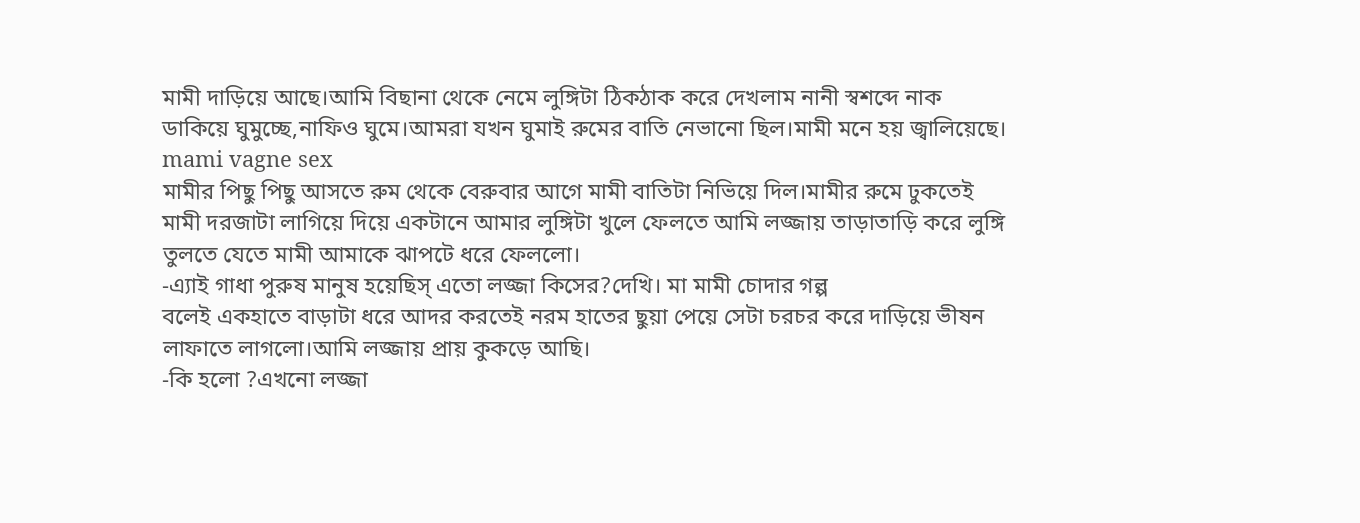মামী দাড়িয়ে আছে।আমি বিছানা থেকে নেমে লুঙ্গিটা ঠিকঠাক করে দেখলাম নানী স্বশব্দে নাক ডাকিয়ে ঘুমুচ্ছে,নাফিও ঘুমে।আমরা যখন ঘুমাই রুমের বাতি নেভানো ছিল।মামী মনে হয় জ্বালিয়েছে। mami vagne sex
মামীর পিছু পিছু আসতে রুম থেকে বেরুবার আগে মামী বাতিটা নিভিয়ে দিল।মামীর রুমে ঢুকতেই মামী দরজাটা লাগিয়ে দিয়ে একটানে আমার লুঙ্গিটা খুলে ফেলতে আমি লজ্জায় তাড়াতাড়ি করে লুঙ্গি তুলতে যেতে মামী আমাকে ঝাপটে ধরে ফেললো।
-এ্যাই গাধা পুরুষ মানুষ হয়েছিস্ এতো লজ্জা কিসের?দেখি। মা মামী চোদার গল্প
বলেই একহাতে বাড়াটা ধরে আদর করতেই নরম হাতের ছুয়া পেয়ে সেটা চরচর করে দাড়িয়ে ভীষন লাফাতে লাগলো।আমি লজ্জায় প্রায় কুকড়ে আছি।
-কি হলো ?এখনো লজ্জা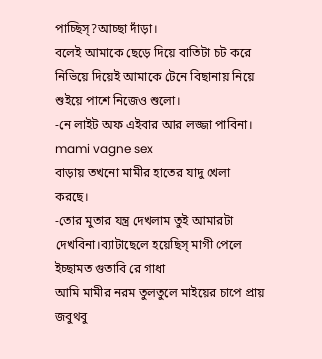পাচ্ছিস্?আচ্ছা দাঁড়া।
বলেই আমাকে ছেড়ে দিয়ে বাতিটা চট করে নিভিয়ে দিয়েই আমাকে টেনে বিছানায় নিয়ে শুইয়ে পাশে নিজেও শুলো।
-নে লাইট অফ এইবার আর লজ্জা পাবিনা। mami vagne sex
বাড়ায় তখনো মামীর হাতের যাদু খেলা করছে।
-তোর মুতার যন্ত্র দেখলাম তুই আমারটা দেখবিনা।ব্যাটাছেলে হয়েছিস্ মাগী পেলে ইচ্ছামত গুতাবি রে গাধা
আমি মামীর নরম তুলতুলে মাইয়ের চাপে প্রায় জবুথবু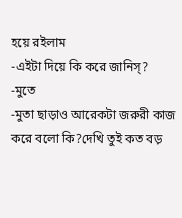হয়ে রইলাম
-এইটা দিয়ে কি করে জানিস্?
-মুতে
-মুতা ছাড়াও আরেকটা জরুরী কাজ করে বলো কি?দেখি তুই কত বড়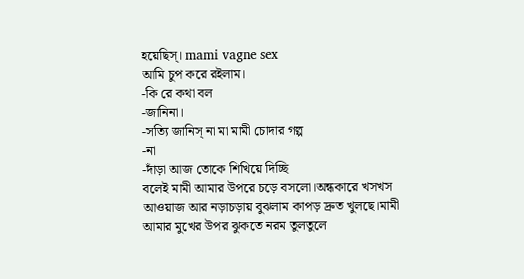হয়েছিস্। mami vagne sex
আমি চুপ করে রইলাম।
-কি রে কথা বল
-জানিনা।
-সত্যি জানিস্ না মা মামী চোদার গল্প
-না
-দাঁড়া আজ তোকে শিখিয়ে দিচ্ছি
বলেই মামী আমার উপরে চড়ে বসলো।অন্ধকারে খসখস আওয়াজ আর নড়াচড়ায় বুঝলাম কাপড় দ্রুত খুলছে।মামী আমার মুখের উপর ঝুকতে নরম তুলতুলে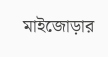মাইজোড়ার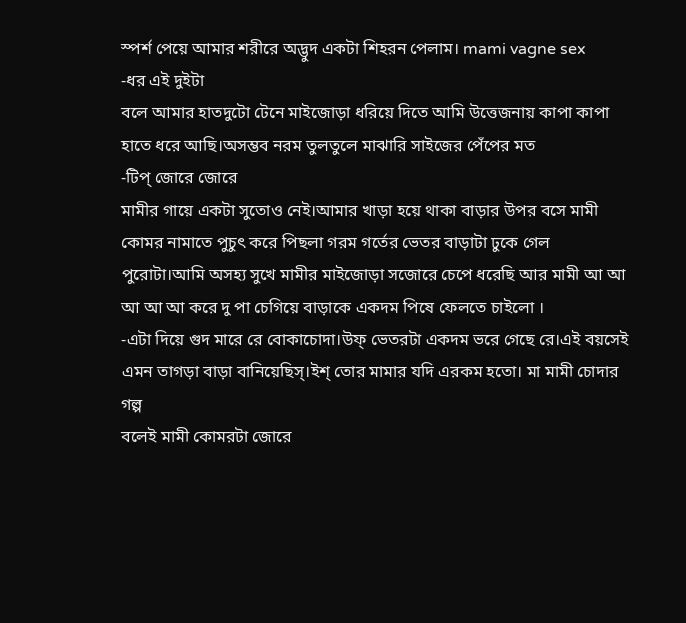স্পর্শ পেয়ে আমার শরীরে অদ্ভুদ একটা শিহরন পেলাম। mami vagne sex
-ধর এই দুইটা
বলে আমার হাতদুটো টেনে মাইজোড়া ধরিয়ে দিতে আমি উত্তেজনায় কাপা কাপা হাতে ধরে আছি।অসম্ভব নরম তুলতুলে মাঝারি সাইজের পেঁপের মত
-টিপ্ জোরে জোরে
মামীর গায়ে একটা সুতোও নেই।আমার খাড়া হয়ে থাকা বাড়ার উপর বসে মামী কোমর নামাতে পুচুৎ করে পিছলা গরম গর্তের ভেতর বাড়াটা ঢুকে গেল পুরোটা।আমি অসহ্য সুখে মামীর মাইজোড়া সজোরে চেপে ধরেছি আর মামী আ আ আ আ আ করে দু পা চেগিয়ে বাড়াকে একদম পিষে ফেলতে চাইলো ।
-এটা দিয়ে গুদ মারে রে বোকাচোদা।উফ্ ভেতরটা একদম ভরে গেছে রে।এই বয়সেই এমন তাগড়া বাড়া বানিয়েছিস্।ইশ্ তোর মামার যদি এরকম হতো। মা মামী চোদার গল্প
বলেই মামী কোমরটা জোরে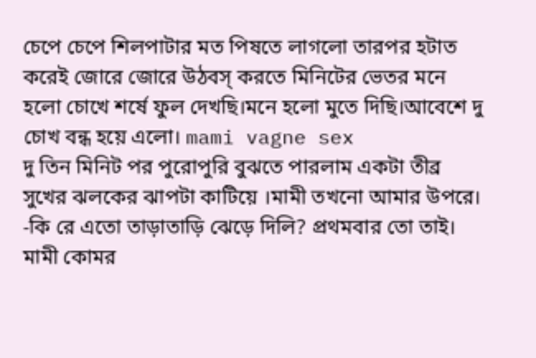চেপে চেপে শিলপাটার মত পিষতে লাগলো তারপর হটাত করেই জোরে জোরে উঠবস্ করতে মিনিটের ভেতর মনে হলো চোখে শর্ষে ফুল দেখছি।মনে হলো মুতে দিছি।আবেশে দু চোখ বন্ধ হয়ে এলো। mami vagne sex
দু তিন মিনিট পর পুরোপুরি বুঝতে পারলাম একটা তীব্র সুখের ঝলকের ঝাপটা কাটিয়ে ।মামী তখনো আমার উপরে।
-কি রে এতো তাড়াতাড়ি ঝেড়ে দিলি? প্রথমবার তো তাই।
মামী কোমর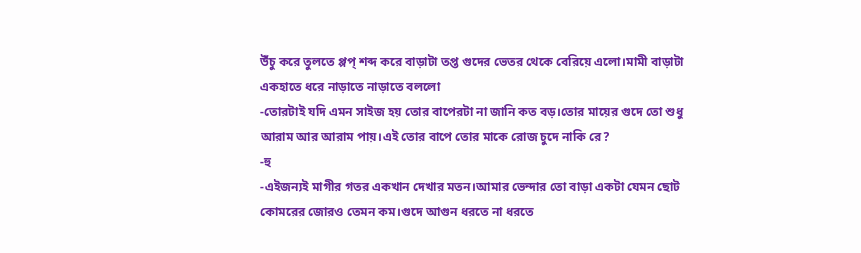উঁচু করে তুলতে প্পপ্ শব্দ করে বাড়াটা তপ্ত গুদের ভেতর থেকে বেরিয়ে এলো।মামী বাড়াটা একহাতে ধরে নাড়াতে নাড়াতে বললো
-তোরটাই যদি এমন সাইজ হয় তোর বাপেরটা না জানি কত বড়।তোর মায়ের গুদে তো শুধু আরাম আর আরাম পায়।এই তোর বাপে তোর মাকে রোজ চুদে নাকি রে?
-হু
-এইজন্যই মাগীর গতর একখান দেখার মতন।আমার ভেন্দার তো বাড়া একটা যেমন ছোট কোমরের জোরও তেমন কম।গুদে আগুন ধরতে না ধরতে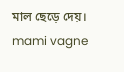মাল ছেড়ে দেয়। mami vagne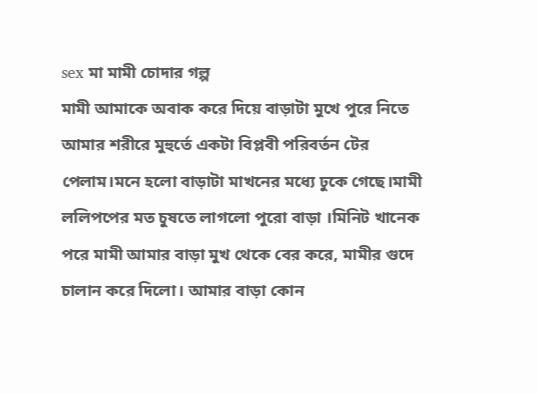sex মা মামী চোদার গল্প
মামী আমাকে অবাক করে দিয়ে বাড়াটা মুখে পুরে নিতে আমার শরীরে মুহুর্তে একটা বিপ্লবী পরিবর্তন টের পেলাম।মনে হলো বাড়াটা মাখনের মধ্যে ঢুকে গেছে।মামী ললিপপের মত চুষতে লাগলো পুরো বাড়া ।মিনিট খানেক পরে মামী আমার বাড়া মুখ থেকে বের করে, মামীর গুদে চালান করে দিলো। আমার বাড়া কোন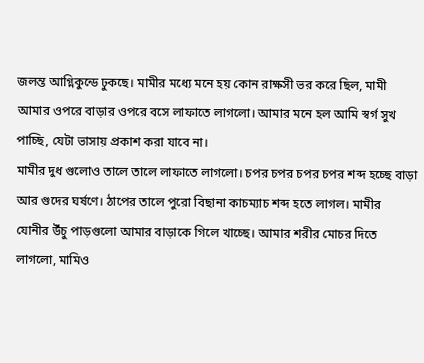জলন্ত আগ্নিকুন্ডে ঢুকছে। মামীর মধ্যে মনে হয় কোন রাক্ষসী ভর করে ছিল, মামী আমার ওপরে বাড়ার ওপরে বসে লাফাতে লাগলো। আমার মনে হল আমি স্বর্গ সুখ পাচ্ছি, যেটা ভাসায় প্রকাশ করা যাবে না।
মামীর দুধ গুলোও তালে তালে লাফাতে লাগলো। চপর চপর চপর চপর শব্দ হচ্ছে বাড়া আর গুদের ঘর্ষণে। ঠাপের তালে পুরো বিছানা কাচম্যাচ শব্দ হতে লাগল। মামীর যোনীর উঁচু পাড়গুলো আমার বাড়াকে গিলে খাচ্ছে। আমার শরীর মোচর দিতে লাগলো, মামিও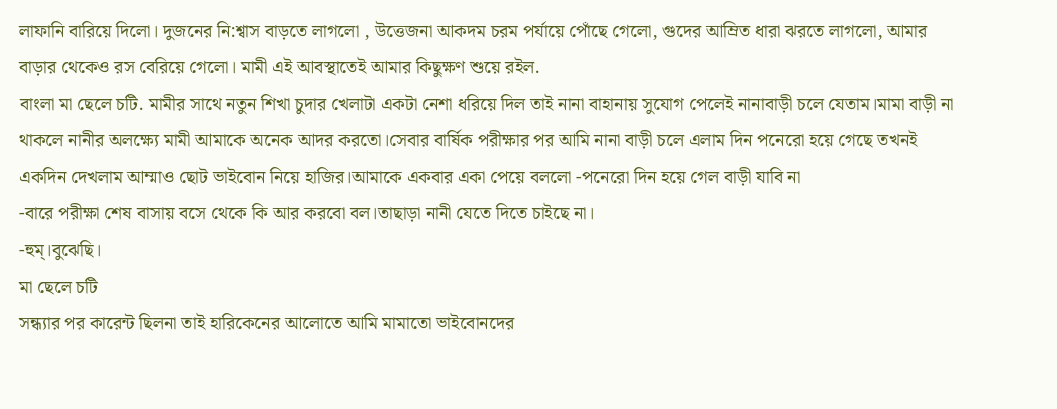লাফানি বারিয়ে দিলো। দুজনের নি:শ্বাস বাড়তে লাগলো , উত্তেজনা আকদম চরম পর্যায়ে পোঁছে গেলো, গুদের আম্রিত ধারা ঝরতে লাগলো, আমার বাড়ার থেকেও রস বেরিয়ে গেলো। মামী এই আবস্থাতেই আমার কিছুক্ষণ শুয়ে রইল.
বাংলা মা ছেলে চটি. মামীর সাথে নতুন শিখা চুদার খেলাটা একটা নেশা ধরিয়ে দিল তাই নানা বাহানায় সুযোগ পেলেই নানাবাড়ী চলে যেতাম।মামা বাড়ী না থাকলে নানীর অলক্ষ্যে মামী আমাকে অনেক আদর করতো।সেবার বার্ষিক পরীক্ষার পর আমি নানা বাড়ী চলে এলাম দিন পনেরো হয়ে গেছে তখনই একদিন দেখলাম আম্মাও ছোট ভাইবোন নিয়ে হাজির।আমাকে একবার একা পেয়ে বললো -পনেরো দিন হয়ে গেল বাড়ী যাবি না
-বারে পরীক্ষা শেষ বাসায় বসে থেকে কি আর করবো বল।তাছাড়া নানী যেতে দিতে চাইছে না।
-হুম্।বুঝেছি।
মা ছেলে চটি
সন্ধ্যার পর কারেন্ট ছিলনা তাই হারিকেনের আলোতে আমি মামাতো ভাইবোনদের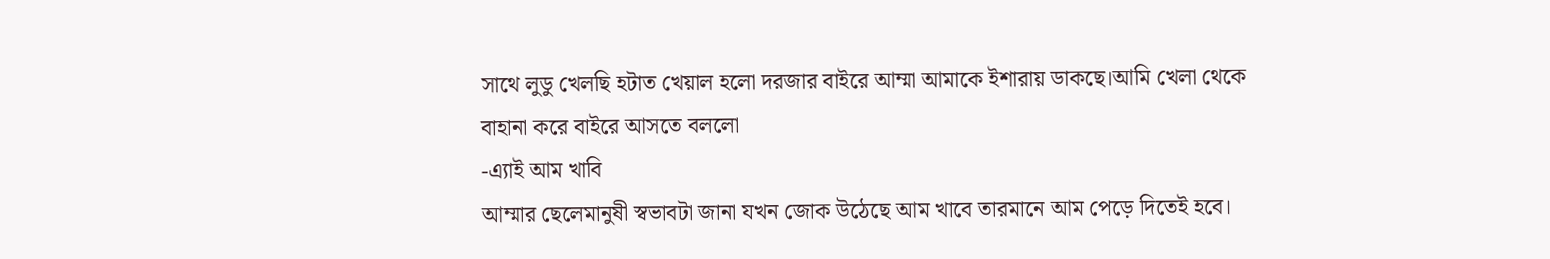সাথে লুডু খেলছি হটাত খেয়াল হলো দরজার বাইরে আম্মা আমাকে ইশারায় ডাকছে।আমি খেলা থেকে বাহানা করে বাইরে আসতে বললো
-এ্যাই আম খাবি
আম্মার ছেলেমানুষী স্বভাবটা জানা যখন জোক উঠেছে আম খাবে তারমানে আম পেড়ে দিতেই হবে।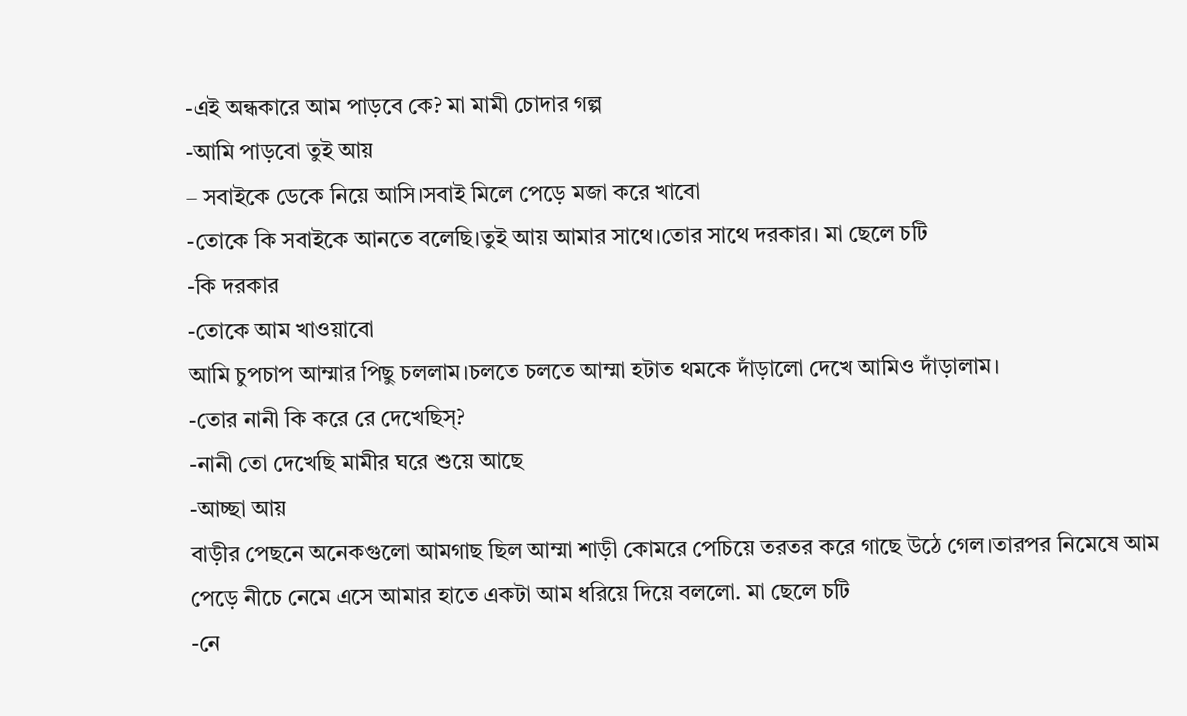-এই অন্ধকারে আম পাড়বে কে? মা মামী চোদার গল্প
-আমি পাড়বো তুই আয়
– সবাইকে ডেকে নিয়ে আসি।সবাই মিলে পেড়ে মজা করে খাবো
-তোকে কি সবাইকে আনতে বলেছি।তুই আয় আমার সাথে।তোর সাথে দরকার। মা ছেলে চটি
-কি দরকার
-তোকে আম খাওয়াবো
আমি চুপচাপ আম্মার পিছু চললাম।চলতে চলতে আম্মা হটাত থমকে দাঁড়ালো দেখে আমিও দাঁড়ালাম।
-তোর নানী কি করে রে দেখেছিস্?
-নানী তো দেখেছি মামীর ঘরে শুয়ে আছে
-আচ্ছা আয়
বাড়ীর পেছনে অনেকগুলো আমগাছ ছিল আম্মা শাড়ী কোমরে পেচিয়ে তরতর করে গাছে উঠে গেল।তারপর নিমেষে আম পেড়ে নীচে নেমে এসে আমার হাতে একটা আম ধরিয়ে দিয়ে বললো. মা ছেলে চটি
-নে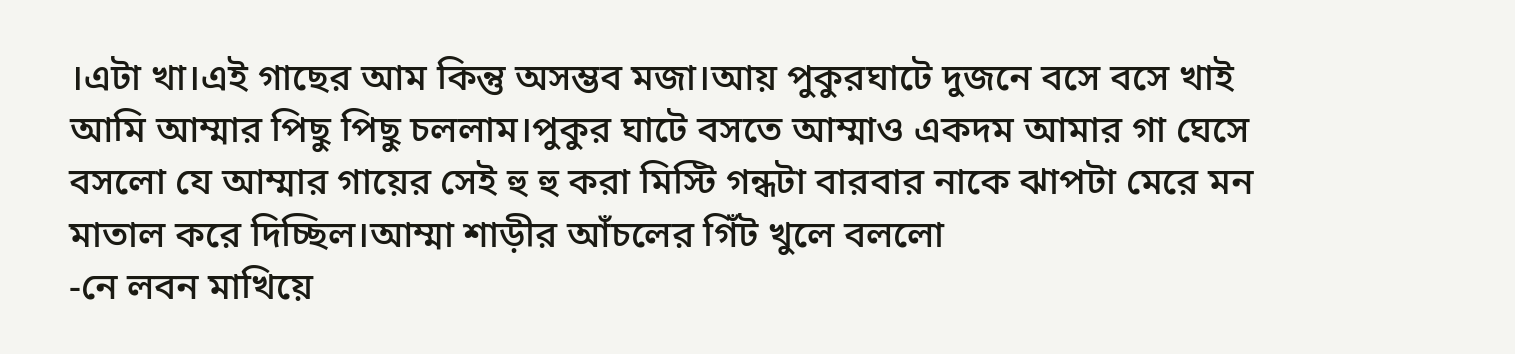।এটা খা।এই গাছের আম কিন্তু অসম্ভব মজা।আয় পুকুরঘাটে দুজনে বসে বসে খাই
আমি আম্মার পিছু পিছু চললাম।পুকুর ঘাটে বসতে আম্মাও একদম আমার গা ঘেসে বসলো যে আম্মার গায়ের সেই হু হু করা মিস্টি গন্ধটা বারবার নাকে ঝাপটা মেরে মন মাতাল করে দিচ্ছিল।আম্মা শাড়ীর আঁচলের গিঁট খুলে বললো
-নে লবন মাখিয়ে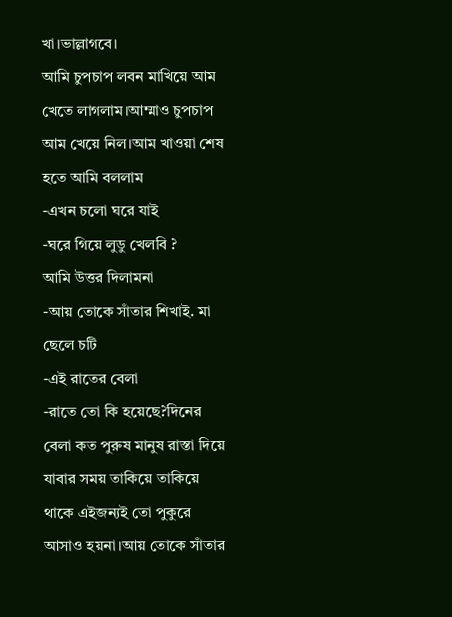খা।ভাল্লাগবে।
আমি চুপচাপ লবন মাখিয়ে আম খেতে লাগলাম।আম্মাও চুপচাপ আম খেয়ে নিল।আম খাওয়া শেষ হতে আমি বললাম
-এখন চলো ঘরে যাই
-ঘরে গিয়ে লুডু খেলবি ?
আমি উত্তর দিলামনা
-আয় তোকে সাঁতার শিখাই. মা ছেলে চটি
-এই রাতের বেলা
-রাতে তো কি হয়েছে?দিনের বেলা কত পুরুষ মানুষ রাস্তা দিয়ে যাবার সময় তাকিয়ে তাকিয়ে থাকে এইজন্যই তো পুকুরে আসাও হয়না।আয় তোকে সাঁতার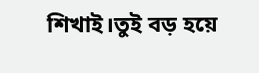শিখাই।তুই বড় হয়ে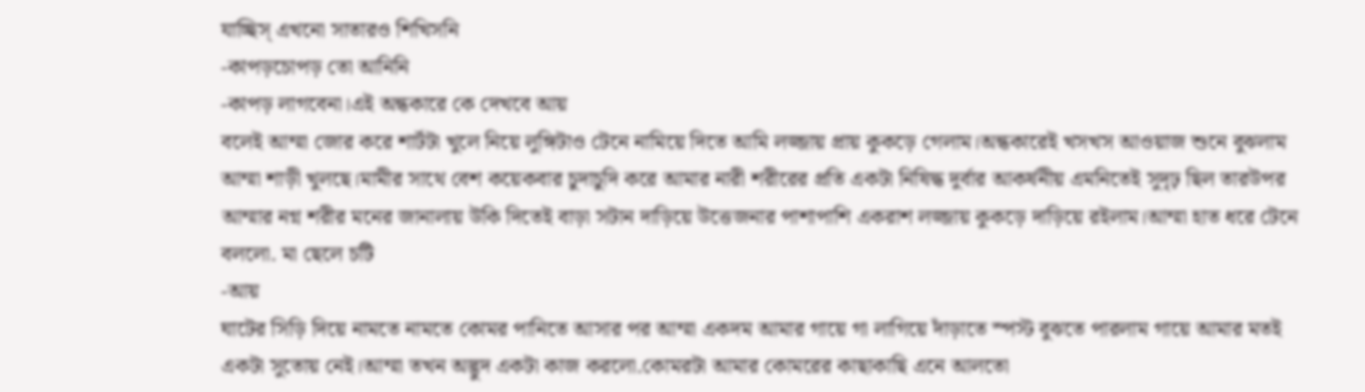যাচ্ছিস্ এখনো সাতারও শিখিসনি
-কাপড়চোপড় তো আনিনি
-কাপড় লাগবেনা।এই অন্ধকারে কে দেখবে আয়
বলেই আম্মা জোর করে শার্টটা খুলে নিয়ে লুঙ্গিটাও টেনে নামিয়ে দিতে আমি লজ্জায় প্রায় কুকড়ে গেলাম।অন্ধকারেই খসখস আওয়াজ শুনে বুঝলাম আম্মা শাড়ী খুলছে।মামীর সাথে বেশ কয়েকবার চুদাচুদি করে আমার নারী শরীরের প্রতি একটা নিষিদ্ধ দুর্বার আকর্ষনীয় এমনিতেই সুদৃঢ় ছিল তারউপর আম্মার নগ্ন শরীর মনের জানালায় উকি দিতেই বাড়া সটান দাড়িয়ে উত্তেজনার পাশাপাশি একরাশ লজ্জায় কুকড়ে দাড়িয়ে রইলাম।আম্মা হাত ধরে টেনে বললো. মা ছেলে চটি
-আয়
ঘাটের সিড়ি দিয়ে নামতে নামতে কোমর পানিতে আসার পর আম্মা একদম আমার গায়ে গা লাগিয়ে দাঁড়াতে স্পস্ট বুঝতে পারলাম গায়ে আমার মতই একটা সুতোয় নেই।আম্মা তখন অদ্ভুদ একটা কাজ করলো.কোমরটা আমার কোমরের কাছাকাছি এনে আলতো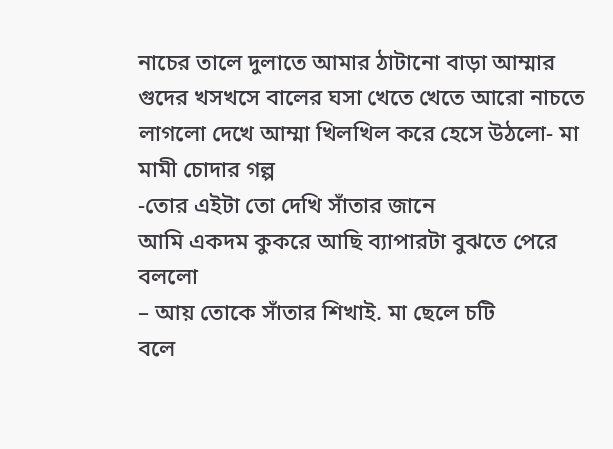নাচের তালে দুলাতে আমার ঠাটানো বাড়া আম্মার গুদের খসখসে বালের ঘসা খেতে খেতে আরো নাচতে লাগলো দেখে আম্মা খিলখিল করে হেসে উঠলো- মা মামী চোদার গল্প
-তোর এইটা তো দেখি সাঁতার জানে
আমি একদম কুকরে আছি ব্যাপারটা বুঝতে পেরে বললো
– আয় তোকে সাঁতার শিখাই. মা ছেলে চটি
বলে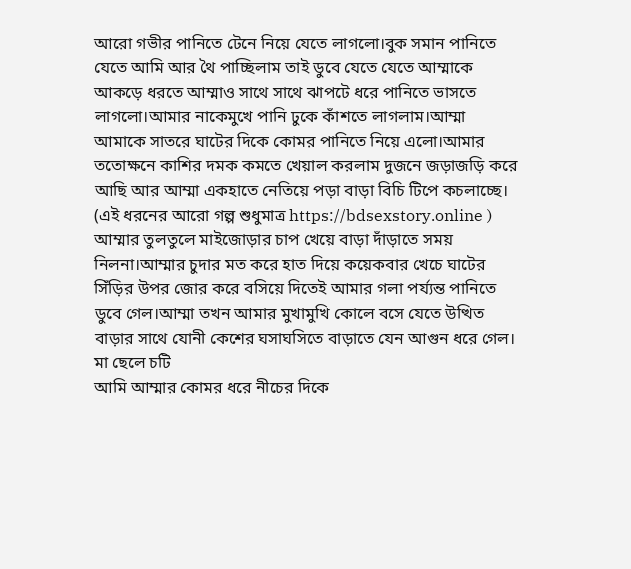আরো গভীর পানিতে টেনে নিয়ে যেতে লাগলো।বুক সমান পানিতে যেতে আমি আর থৈ পাচ্ছিলাম তাই ডুবে যেতে যেতে আম্মাকে আকড়ে ধরতে আম্মাও সাথে সাথে ঝাপটে ধরে পানিতে ভাসতে লাগলো।আমার নাকেমুখে পানি ঢুকে কাঁশতে লাগলাম।আম্মা আমাকে সাতরে ঘাটের দিকে কোমর পানিতে নিয়ে এলো।আমার ততোক্ষনে কাশির দমক কমতে খেয়াল করলাম দুজনে জড়াজড়ি করে আছি আর আম্মা একহাতে নেতিয়ে পড়া বাড়া বিচি টিপে কচলাচ্ছে। (এই ধরনের আরো গল্প শুধুমাত্র https://bdsexstory.online )
আম্মার তুলতুলে মাইজোড়ার চাপ খেয়ে বাড়া দাঁড়াতে সময় নিলনা।আম্মার চুদার মত করে হাত দিয়ে কয়েকবার খেচে ঘাটের সিঁড়ির উপর জোর করে বসিয়ে দিতেই আমার গলা পর্য্যন্ত পানিতে ডুবে গেল।আম্মা তখন আমার মুখামুখি কোলে বসে যেতে উত্থিত বাড়ার সাথে যোনী কেশের ঘসাঘসিতে বাড়াতে যেন আগুন ধরে গেল। মা ছেলে চটি
আমি আম্মার কোমর ধরে নীচের দিকে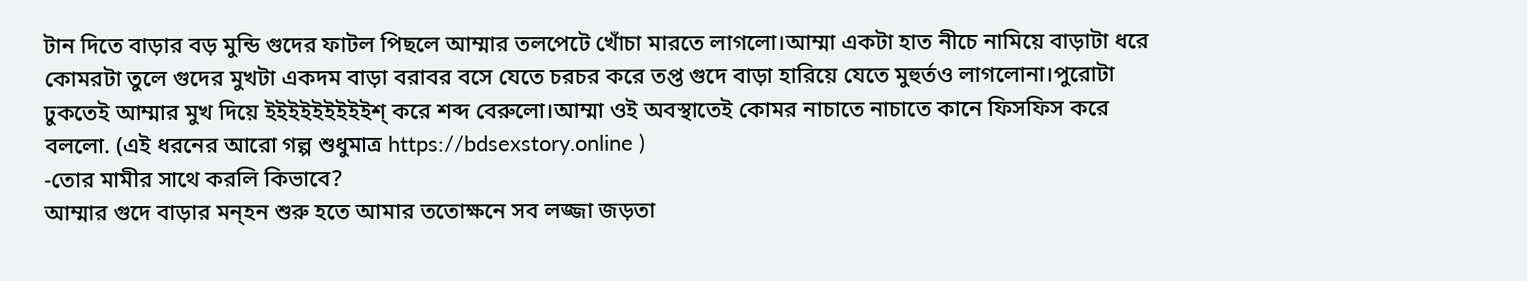টান দিতে বাড়ার বড় মুন্ডি গুদের ফাটল পিছলে আম্মার তলপেটে খোঁচা মারতে লাগলো।আম্মা একটা হাত নীচে নামিয়ে বাড়াটা ধরে কোমরটা তুলে গুদের মুখটা একদম বাড়া বরাবর বসে যেতে চরচর করে তপ্ত গুদে বাড়া হারিয়ে যেতে মুহুর্তও লাগলোনা।পুরোটা ঢুকতেই আম্মার মুখ দিয়ে ইইইইইইইইইশ্ করে শব্দ বেরুলো।আম্মা ওই অবস্থাতেই কোমর নাচাতে নাচাতে কানে ফিসফিস করে বললো. (এই ধরনের আরো গল্প শুধুমাত্র https://bdsexstory.online )
-তোর মামীর সাথে করলি কিভাবে?
আম্মার গুদে বাড়ার মন্হন শুরু হতে আমার ততোক্ষনে সব লজ্জা জড়তা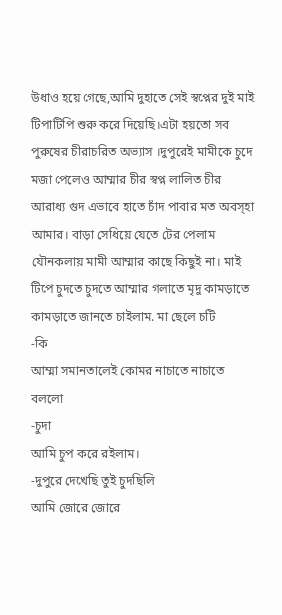উধাও হয়ে গেছে,আমি দুহাতে সেই স্বপ্নের দুই মাই টিপাটিপি শুরু করে দিয়েছি।এটা হয়তো সব পুরুষের চীরাচরিত অভ্যাস ।দুপুরেই মামীকে চুদে মজা পেলেও আম্মার চীর স্বপ্ন লালিত চীর আরাধ্য গুদ এভাবে হাতে চাঁদ পাবার মত অবস্হা আমার। বাড়া সেধিয়ে যেতে টের পেলাম যৌনকলায় মামী আম্মার কাছে কিছুই না। মাই টিপে চুদতে চুদতে আম্মার গলাতে মৃদু কামড়াতে কামড়াতে জানতে চাইলাম. মা ছেলে চটি
-কি
আম্মা সমানতালেই কোমর নাচাতে নাচাতে বললো
-চুদা
আমি চুপ করে রইলাম।
-দুপুরে দেখেছি তুই চুদছিলি
আমি জোরে জোরে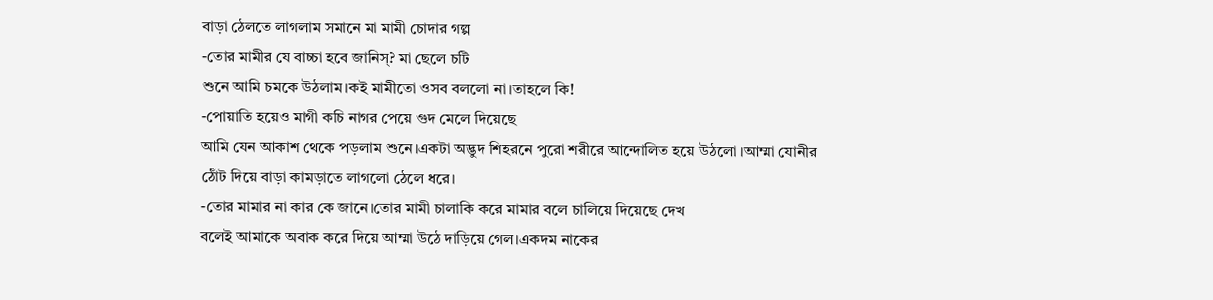বাড়া ঠেলতে লাগলাম সমানে মা মামী চোদার গল্প
-তোর মামীর যে বাচ্চা হবে জানিস্? মা ছেলে চটি
শুনে আমি চমকে উঠলাম।কই মামীতো ওসব বললো না।তাহলে কি!
-পোয়াতি হয়েও মাগী কচি নাগর পেয়ে গুদ মেলে দিয়েছে
আমি যেন আকাশ থেকে পড়লাম শুনে।একটা অদ্ভুদ শিহরনে পুরো শরীরে আন্দোলিত হয়ে উঠলো ।আম্মা যোনীর ঠোঁট দিয়ে বাড়া কামড়াতে লাগলো ঠেলে ধরে।
-তোর মামার না কার কে জানে।তোর মামী চালাকি করে মামার বলে চালিয়ে দিয়েছে দেখ
বলেই আমাকে অবাক করে দিয়ে আম্মা উঠে দাড়িয়ে গেল।একদম নাকের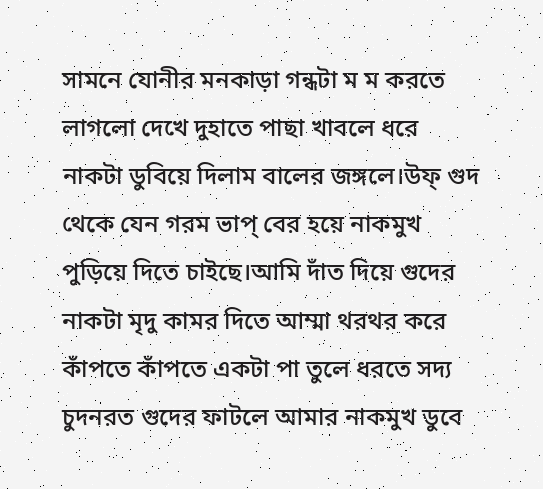সামনে যোনীর মনকাড়া গন্ধটা ম ম করতে লাগলো দেখে দুহাতে পাছা খাবলে ধরে নাকটা ডুবিয়ে দিলাম বালের জঙ্গলে।উফ্ গুদ থেকে যেন গরম ভাপ্ বের হয়ে নাকমুখ পুড়িয়ে দিতে চাইছে।আমি দাঁত দিয়ে গুদের নাকটা মৃদু কামর দিতে আম্মা থরথর করে কাঁপতে কাঁপতে একটা পা তুলে ধরতে সদ্য চুদনরত গুদের ফাটলে আমার নাকমুখ ডুবে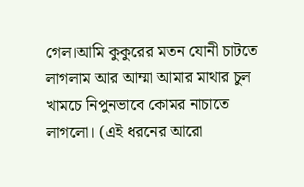গেল।আমি কুকুরের মতন যোনী চাটতে লাগলাম আর আম্মা আমার মাথার চুল খামচে নিপুনভাবে কোমর নাচাতে লাগলো। (এই ধরনের আরো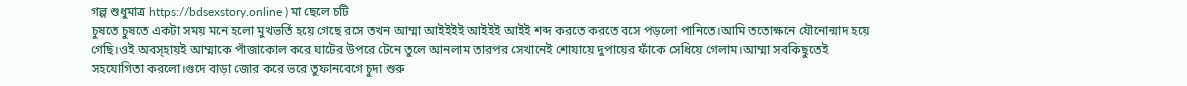গল্প শুধুমাত্র https://bdsexstory.online ) মা ছেলে চটি
চুষতে চুষতে একটা সময় মনে হলো মুখভর্তি হয়ে গেছে রসে তখন আম্মা আইইইই আইইই আইই শব্দ করতে করতে বসে পড়লো পানিতে।আমি ততোক্ষনে যৌনোন্মাদ হয়ে গেছি।ওই অবস্হায়ই আম্মাকে পাঁজাকোল করে ঘাটের উপরে টেনে তুলে আনলাম তারপর সেখানেই শোযায়ে দুপায়ের ফাঁকে সেধিয়ে গেলাম।আম্মা সবকিছুতেই সহযোগিতা করলো।গুদে বাড়া জোর করে ভরে তুফানবেগে চুদা শুরু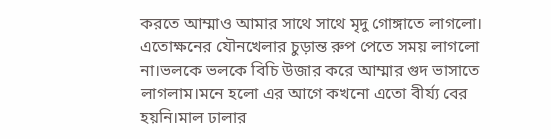করতে আম্মাও আমার সাথে সাথে মৃদু গোঙ্গাতে লাগলো।
এতোক্ষনের যৌনখেলার চুড়ান্ত রুপ পেতে সময় লাগলো না।ভলকে ভলকে বিচি উজার করে আম্মার গুদ ভাসাতে লাগলাম।মনে হলো এর আগে কখনো এতো বীর্য্য বের হয়নি।মাল ঢালার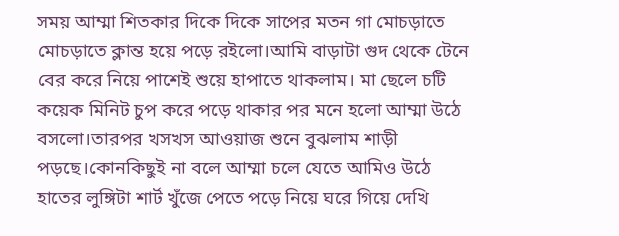সময় আম্মা শিতকার দিকে দিকে সাপের মতন গা মোচড়াতে মোচড়াতে ক্লান্ত হয়ে পড়ে রইলো।আমি বাড়াটা গুদ থেকে টেনে বের করে নিয়ে পাশেই শুয়ে হাপাতে থাকলাম। মা ছেলে চটি
কয়েক মিনিট চুপ করে পড়ে থাকার পর মনে হলো আম্মা উঠে বসলো।তারপর খসখস আওয়াজ শুনে বুঝলাম শাড়ী পড়ছে।কোনকিছুই না বলে আম্মা চলে যেতে আমিও উঠে হাতের লুঙ্গিটা শার্ট খুঁজে পেতে পড়ে নিয়ে ঘরে গিয়ে দেখি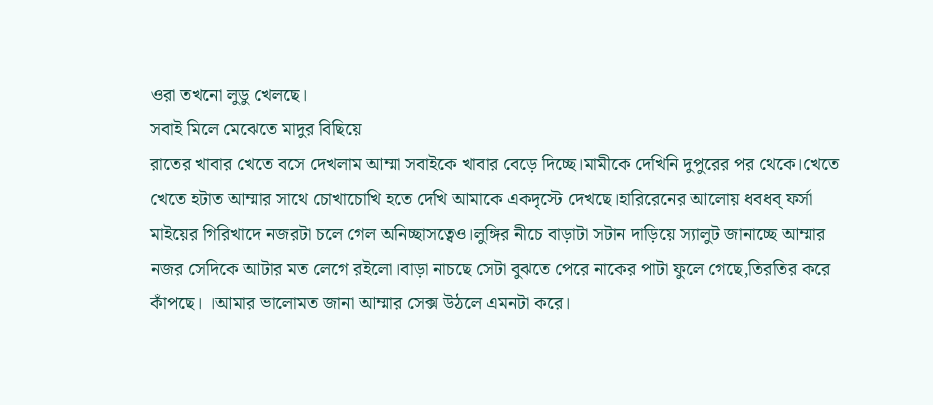ওরা তখনো লুডু খেলছে।
সবাই মিলে মেঝেতে মাদুর বিছিয়ে
রাতের খাবার খেতে বসে দেখলাম আম্মা সবাইকে খাবার বেড়ে দিচ্ছে।মামীকে দেখিনি দুপুরের পর থেকে।খেতে খেতে হটাত আম্মার সাথে চোখাচোখি হতে দেখি আমাকে একদৃস্টে দেখছে।হারিরেনের আলোয় ধবধব্ ফর্সা মাইয়ের গিরিখাদে নজরটা চলে গেল অনিচ্ছাসত্বেও।লুঙ্গির নীচে বাড়াটা সটান দাড়িয়ে স্যালুট জানাচ্ছে আম্মার নজর সেদিকে আটার মত লেগে রইলো।বাড়া নাচছে সেটা বুঝতে পেরে নাকের পাটা ফুলে গেছে,তিরতির করে কাঁপছে। ।আমার ভালোমত জানা আম্মার সেক্স উঠলে এমনটা করে।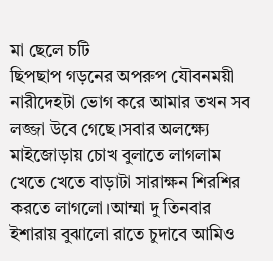মা ছেলে চটি
ছিপছাপ গড়নের অপরুপ যৌবনময়ী নারীদেহটা ভোগ করে আমার তখন সব লজ্জা উবে গেছে।সবার অলক্ষ্যে মাইজোড়ায় চোখ বুলাতে লাগলাম খেতে খেতে বাড়াটা সারাক্ষন শিরশির করতে লাগলো।আম্মা দু তিনবার ইশারায় বুঝালো রাতে চুদাবে আমিও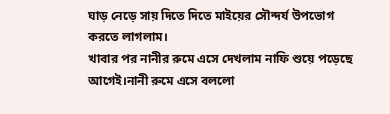ঘাড় নেড়ে সায় দিতে দিতে মাইয়ের সৌন্দর্য উপভোগ করতে লাগলাম।
খাবার পর নানীর রুমে এসে দেখলাম নাফি শুয়ে পড়েছে আগেই।নানী রুমে এসে বললো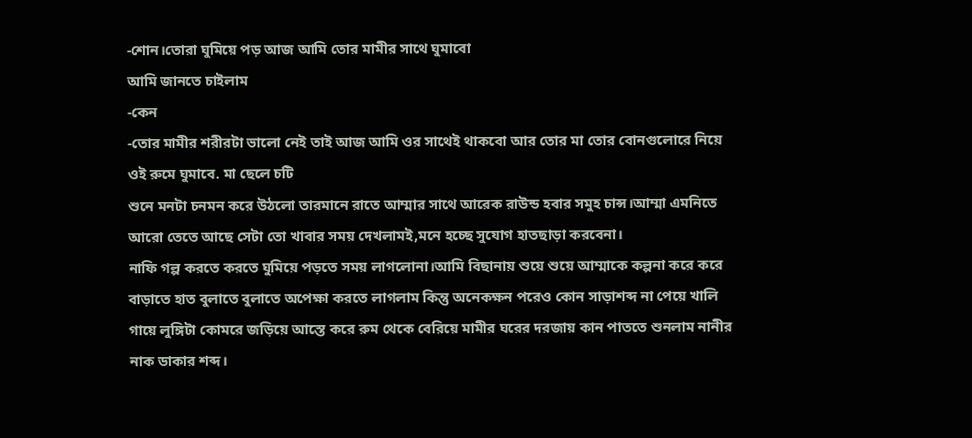-শোন।তোরা ঘুমিয়ে পড় আজ আমি তোর মামীর সাথে ঘুমাবো
আমি জানতে চাইলাম
-কেন
-তোর মামীর শরীরটা ভালো নেই তাই আজ আমি ওর সাথেই থাকবো আর তোর মা তোর বোনগুলোরে নিয়ে ওই রুমে ঘুমাবে. মা ছেলে চটি
শুনে মনটা চনমন করে উঠলো তারমানে রাতে আম্মার সাথে আরেক রাউন্ড হবার সমুহ চান্স।আম্মা এমনিতে আরো তেতে আছে সেটা তো খাবার সময় দেখলামই,মনে হচ্ছে সুযোগ হাতছাড়া করবেনা।
নাফি গল্প করতে করতে ঘুমিয়ে পড়তে সময় লাগলোনা।আমি বিছানায় শুয়ে শুয়ে আম্মাকে কল্পনা করে করে বাড়াতে হাত বুলাতে বুলাতে অপেক্ষা করতে লাগলাম কিন্তু অনেকক্ষন পরেও কোন সাড়াশব্দ না পেয়ে খালি গায়ে লুঙ্গিটা কোমরে জড়িয়ে আস্তে করে রুম থেকে বেরিয়ে মামীর ঘরের দরজায় কান পাততে শুনলাম নানীর নাক ডাকার শব্দ।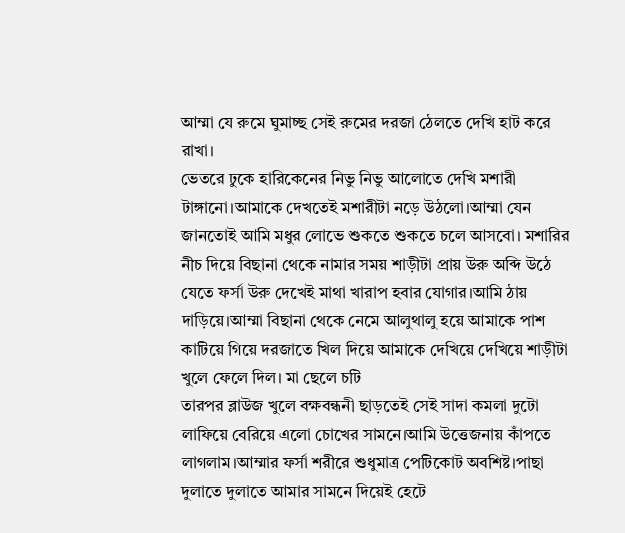আম্মা যে রুমে ঘুমাচ্ছ সেই রুমের দরজা ঠেলতে দেখি হাট করে রাখা।
ভেতরে ঢুকে হারিকেনের নিভু নিভু আলোতে দেখি মশারী টাঙ্গানো।আমাকে দেখতেই মশারীটা নড়ে উঠলো।আম্মা যেন জানতোই আমি মধুর লোভে শুকতে শুকতে চলে আসবো। মশারির নীচ দিয়ে বিছানা থেকে নামার সময় শাড়ীটা প্রায় উরু অব্দি উঠে যেতে ফর্সা উরু দেখেই মাথা খারাপ হবার যোগার।আমি ঠায় দাড়িয়ে।আম্মা বিছানা থেকে নেমে আলুথালু হয়ে আমাকে পাশ কাটিয়ে গিয়ে দরজাতে খিল দিয়ে আমাকে দেখিয়ে দেখিয়ে শাড়ীটা খুলে ফেলে দিল। মা ছেলে চটি
তারপর ব্লাউজ খুলে বক্ষবন্ধনী ছাড়তেই সেই সাদা কমলা দুটো লাফিয়ে বেরিয়ে এলো চোখের সামনে।আমি উত্তেজনায় কাঁপতে লাগলাম।আম্মার ফর্সা শরীরে শুধুমাত্র পেটিকোট অবশিষ্ট।পাছা দুলাতে দুলাতে আমার সামনে দিয়েই হেটে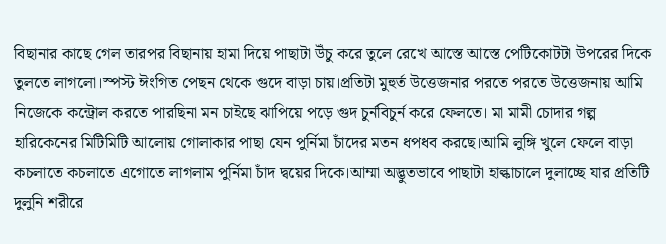বিছানার কাছে গেল তারপর বিছানায় হামা দিয়ে পাছাটা উঁচু করে তুলে রেখে আস্তে আস্তে পেটিকোটটা উপরের দিকে তুলতে লাগলো।স্পস্ট ঈংগিত পেছন থেকে গুদে বাড়া চায়।প্রতিটা মুহুর্ত উত্তেজনার পরতে পরতে উত্তেজনায় আমি নিজেকে কন্ট্রোল করতে পারছিনা মন চাইছে ঝাপিয়ে পড়ে গুদ চুর্নবিচুর্ন করে ফেলতে। মা মামী চোদার গল্প
হারিকেনের মিটিমিটি আলোয় গোলাকার পাছা যেন পুর্নিমা চাঁদের মতন ধপধব করছে।আমি লুঙ্গি খুলে ফেলে বাড়া কচলাতে কচলাতে এগোতে লাগলাম পুর্নিমা চাঁদ দ্বয়ের দিকে।আম্মা অদ্ভুতভাবে পাছাটা হাল্কাচালে দুলাচ্ছে যার প্রতিটি দুলুনি শরীরে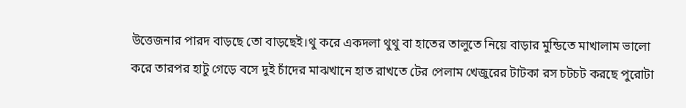উত্তেজনার পারদ বাড়ছে তো বাড়ছেই।থু করে একদলা থুথু বা হাতের তালুতে নিয়ে বাড়ার মুন্ডিতে মাখালাম ভালো করে তারপর হাটু গেড়ে বসে দুই চাঁদের মাঝখানে হাত রাখতে টের পেলাম খেজুরের টাটকা রস চটচট করছে পুরোটা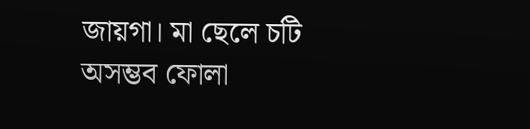জায়গা। মা ছেলে চটি
অসম্ভব ফোলা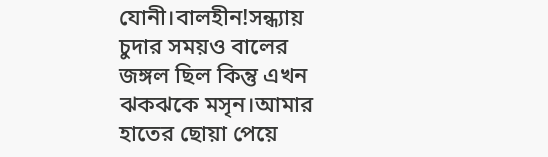যোনী।বালহীন!সন্ধ্যায় চুদার সময়ও বালের জঙ্গল ছিল কিন্তু এখন ঝকঝকে মসৃন।আমার হাতের ছোয়া পেয়ে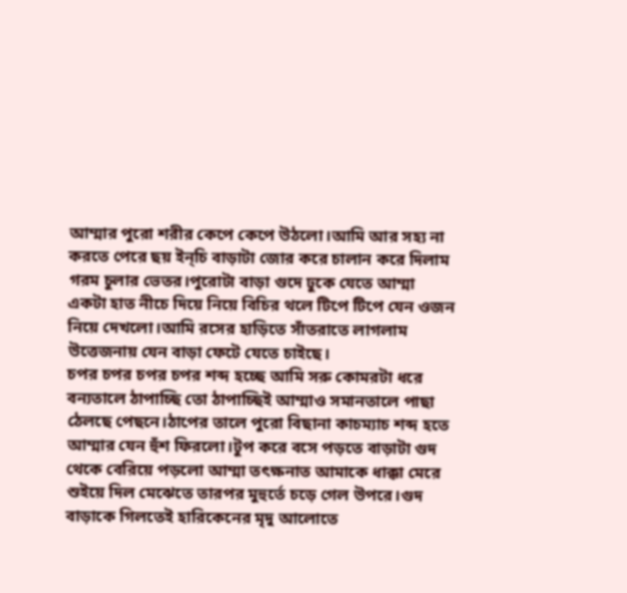আম্মার পুরো শরীর কেপে কেপে উঠলো।আমি আর সহ্য না করতে পেরে ছয় ইন্চি বাড়াটা জোর করে চালান করে দিলাম গরম চুলার ভেতর।পুরোটা বাড়া গুদে ঢুকে যেতে আম্মা একটা হাত নীচে দিয়ে নিয়ে বিচির থলে টিপে টিপে যেন ওজন নিয়ে দেখলো।আমি রসের হাড়িতে সাঁতরাতে লাগলাম উত্তেজনায় যেন বাড়া ফেটে যেতে চাইছে।
চপর চপর চপর চপর শব্দ হচ্ছে আমি সরু কোমরটা ধরে বন্যতালে ঠাপাচ্ছি তো ঠাপাচ্ছিই আম্মাও সমানতালে পাছা ঠেলছে পেছনে।ঠাপের তালে পুরো বিছানা কাচম্যাচ শব্দ হতে আম্মার যেন হুঁশ ফিরলো।টুপ করে বসে পড়তে বাড়াটা গুদ থেকে বেরিয়ে পড়লো আম্মা তৎক্ষনাত আমাকে ধাক্কা মেরে শুইয়ে দিল মেঝেতে তারপর মুহুর্তে চড়ে গেল উপরে।গুদ বাড়াকে গিলতেই হারিকেনের মৃদু আলোতে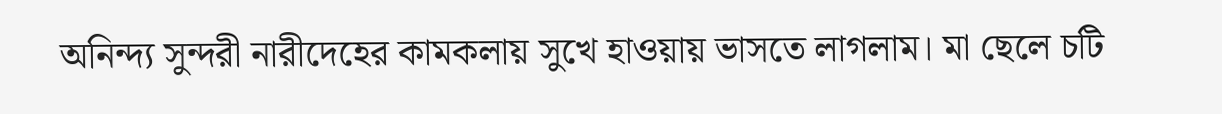অনিন্দ্য সুন্দরী নারীদেহের কামকলায় সুখে হাওয়ায় ভাসতে লাগলাম। মা ছেলে চটি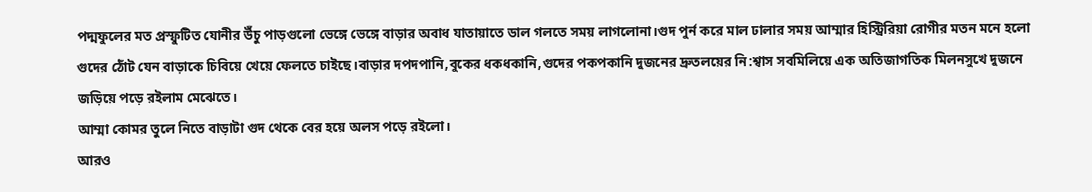পদ্মফুলের মত প্রস্ফুটিত যোনীর উঁচু পাড়গুলো ভেঙ্গে ভেঙ্গে বাড়ার অবাধ যাতায়াতে ডাল গলতে সময় লাগলোনা।গুদ পুর্ন করে মাল ঢালার সময় আম্মার হিস্ট্রিরিয়া রোগীর মতন মনে হলো গুদের ঠোঁট যেন বাড়াকে চিবিয়ে খেয়ে ফেলতে চাইছে।বাড়ার দপদপানি,বুকের ধকধকানি,গুদের পকপকানি দুজনের দ্রুতলয়ের নি:শ্বাস সবমিলিয়ে এক অতিজাগতিক মিলনসুখে দুজনে জড়িয়ে পড়ে রইলাম মেঝেতে।
আম্মা কোমর তুলে নিতে বাড়াটা গুদ থেকে বের হয়ে অলস পড়ে রইলো।
আরও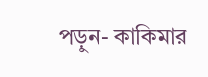পড়ুন- কাকিমার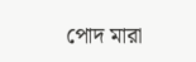পোদ মারা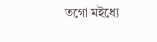তগো মইধ্যে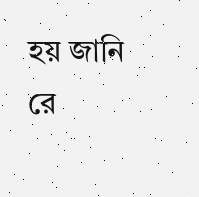হয় জানি রে